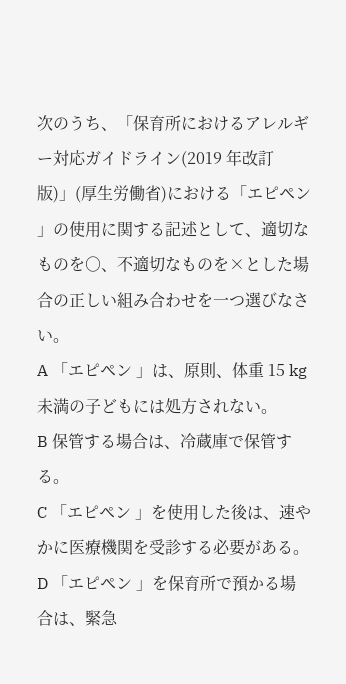次のうち、「保育所におけるアレルギー対応ガイドライン(2019 年改訂版)」(厚生労働省)における「エピペン 」の使用に関する記述として、適切なものを○、不適切なものを×とした場合の正しい組み合わせを一つ選びなさい。
A 「エピペン 」は、原則、体重 15 kg 未満の子どもには処方されない。
B 保管する場合は、冷蔵庫で保管する。
C 「エピペン 」を使用した後は、速やかに医療機関を受診する必要がある。
D 「エピペン 」を保育所で預かる場合は、緊急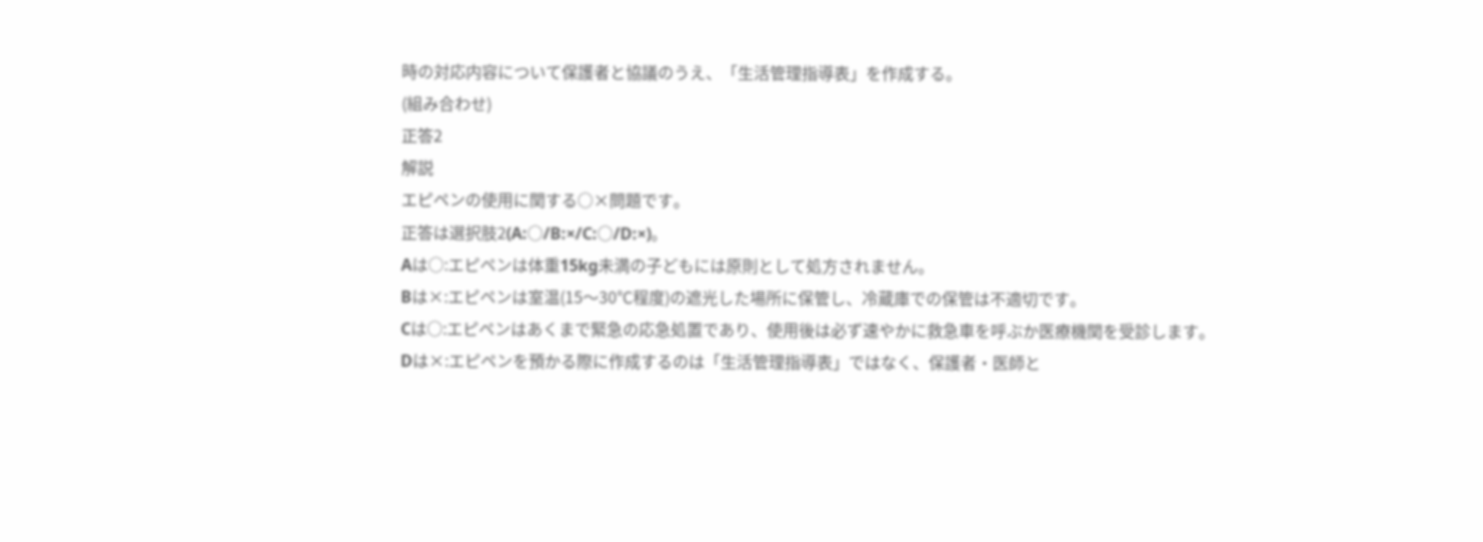時の対応内容について保護者と協議のうえ、「生活管理指導表」を作成する。
(組み合わせ)
正答2
解説
エピペンの使用に関する○×問題です。
正答は選択肢2(A:○/B:×/C:○/D:×)。
Aは○:エピペンは体重15kg未満の子どもには原則として処方されません。
Bは×:エピペンは室温(15〜30℃程度)の遮光した場所に保管し、冷蔵庫での保管は不適切です。
Cは○:エピペンはあくまで緊急の応急処置であり、使用後は必ず速やかに救急車を呼ぶか医療機関を受診します。
Dは×:エピペンを預かる際に作成するのは「生活管理指導表」ではなく、保護者・医師と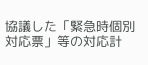協議した「緊急時個別対応票」等の対応計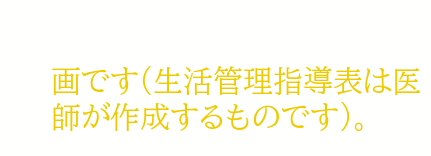画です(生活管理指導表は医師が作成するものです)。